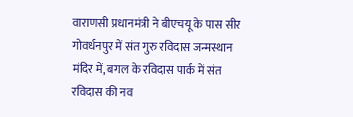वाराणसी प्रधानमंत्री ने बीएचयू के पास सीर गोवर्धनपुर में संत गुरु रविदास जन्मस्थान मंदिर में, बगल के रविदास पार्क में संत रविदास की नव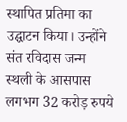स्थापित प्रतिमा का उद्घाटन किया। उन्होंने संत रविदास जन्म स्थली के आसपास लगभग 32 करोड़ रुपये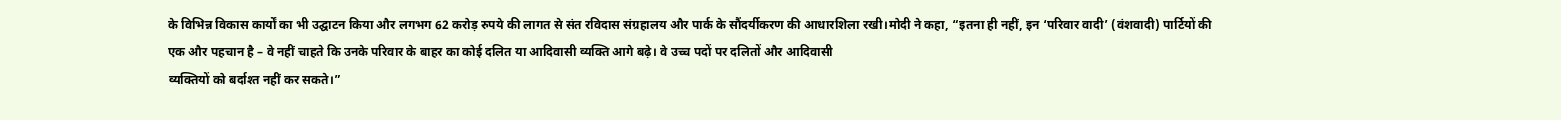के विभिन्न विकास कार्यों का भी उद्घाटन किया और लगभग 62 करोड़ रुपये की लागत से संत रविदास संग्रहालय और पार्क के सौंदर्यीकरण की आधारशिला रखी।मोदी ने कहा, “इतना ही नहीं, इन ‘परिवार वादी’ (वंशवादी) पार्टियों की एक और पहचान है – वे नहीं चाहते कि उनके परिवार के बाहर का कोई दलित या आदिवासी व्यक्ति आगे बढ़े। वे उच्च पदों पर दलितों और आदिवासी
व्यक्तियों को बर्दाश्त नहीं कर सकते।”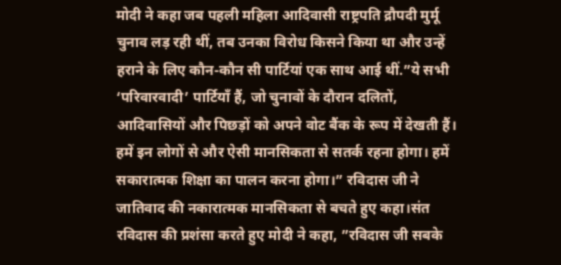मोदी ने कहा जब पहली महिला आदिवासी राष्ट्रपति द्रौपदी मुर्मू चुनाव लड़ रही थीं, तब उनका विरोध किसने किया था और उन्हें हराने के लिए कौन-कौन सी पार्टियां एक साथ आई थीं.”ये सभी ‘परिवारवादी’ पार्टियाँ हैं, जो चुनावों के दौरान दलितों, आदिवासियों और पिछड़ों को अपने वोट बैंक के रूप में देखती हैं। हमें इन लोगों से और ऐसी मानसिकता से सतर्क रहना होगा। हमें सकारात्मक शिक्षा का पालन करना होगा।” रविदास जी ने जातिवाद की नकारात्मक मानसिकता से बचते हुए कहा।संत रविदास की प्रशंसा करते हुए मोदी ने कहा, ”रविदास जी सबके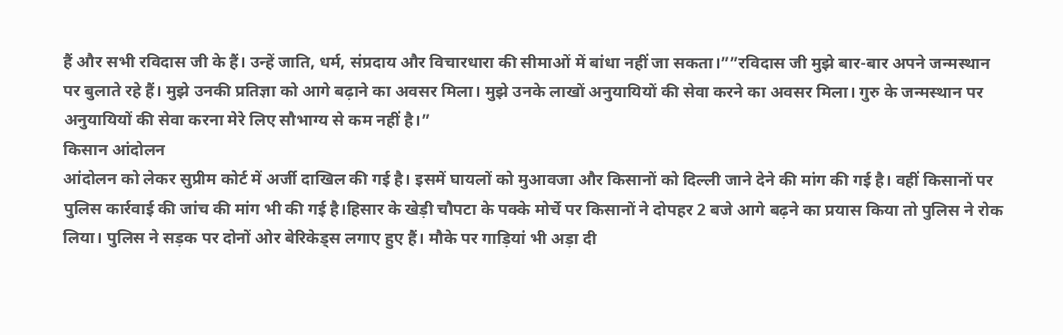हैं और सभी रविदास जी के हैं। उन्हें जाति, धर्म, संप्रदाय और विचारधारा की सीमाओं में बांधा नहीं जा सकता।””रविदास जी मुझे बार-बार अपने जन्मस्थान पर बुलाते रहे हैं। मुझे उनकी प्रतिज्ञा को आगे बढ़ाने का अवसर मिला। मुझे उनके लाखों अनुयायियों की सेवा करने का अवसर मिला। गुरु के जन्मस्थान पर अनुयायियों की सेवा करना मेरे लिए सौभाग्य से कम नहीं है।”
किसान आंदोलन
आंदोलन को लेकर सुप्रीम कोर्ट में अर्जी दाखिल की गई है। इसमें घायलों को मुआवजा और किसानों को दिल्ली जाने देने की मांग की गई है। वहीं किसानों पर पुलिस कार्रवाई की जांच की मांग भी की गई है।हिसार के खेड़ी चौपटा के पक्के मोर्चे पर किसानों ने दोपहर 2 बजे आगे बढ़ने का प्रयास किया तो पुलिस ने रोक लिया। पुलिस ने सड़क पर दोनों ओर बेरिकेड्स लगाए हुए हैं। मौके पर गाड़ियां भी अड़ा दी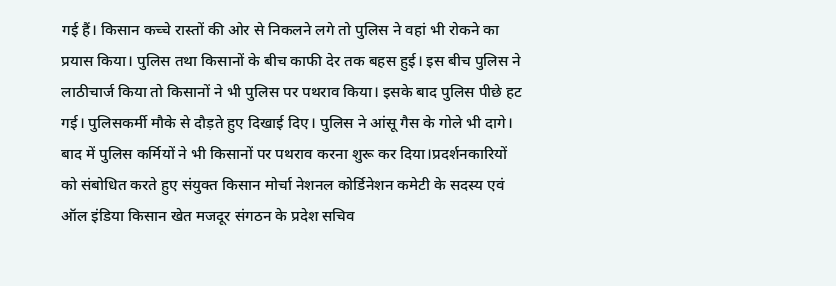गई हैं। किसान कच्चे रास्तों की ओर से निकलने लगे तो पुलिस ने वहां भी रोकने का प्रयास किया। पुलिस तथा किसानों के बीच काफी देर तक बहस हुई। इस बीच पुलिस ने लाठीचार्ज किया तो किसानों ने भी पुलिस पर पथराव किया। इसके बाद पुलिस पीछे हट गई। पुलिसकर्मी मौके से दौड़ते हुए दिखाई दिए। पुलिस ने आंसू गैस के गोले भी दागे। बाद में पुलिस कर्मियों ने भी किसानों पर पथराव करना शुरू कर दिया।प्रदर्शनकारियों को संबोधित करते हुए संयुक्त किसान मोर्चा नेशनल कोर्डिनेशन कमेटी के सदस्य एवं ऑल इंडिया किसान खेत मजदूर संगठन के प्रदेश सचिव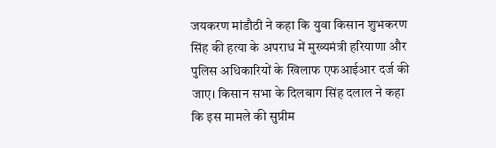जयकरण मांडौठी ने कहा कि युवा किसान शुभकरण सिंह की हत्या के अपराध में मुख्यमंत्री हरियाणा और पुलिस अधिकारियों के खिलाफ एफआईआर दर्ज की जाए। किसान सभा के दिलबाग सिंह दलाल ने कहा कि इस मामले की सुप्रीम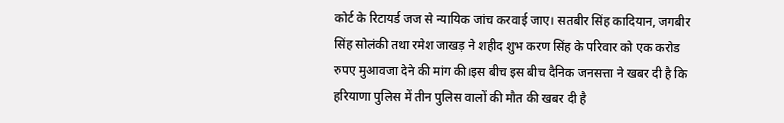कोर्ट के रिटायर्ड जज से न्यायिक जांच करवाई जाए। सतबीर सिंह कादियान, जगबीर सिंह सोलंकी तथा रमेश जाखड़ ने शहीद शुभ करण सिंह के परिवार को एक करोड रुपए मुआवजा देने की मांग की।इस बीच इस बीच दैनिक जनसत्ता ने खबर दी है कि हरियाणा पुलिस में तीन पुलिस वालों की मौत की खबर दी है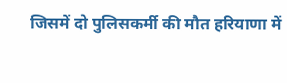जिसमें दो पुलिसकर्मी की मौत हरियाणा में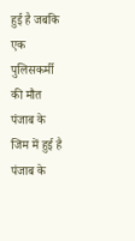हुई है जबकि एक पुलिसकर्मी की मौत पंजाब के जिम में हुई है
पंजाब के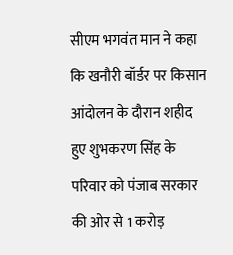सीएम भगवंत मान ने कहा कि खनौरी बॉर्डर पर किसान आंदोलन के दौरान शहीद हुए शुभकरण सिंह के परिवार को पंजाब सरकार की ओर से 1 करोड़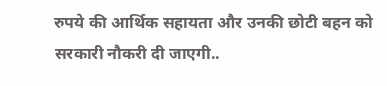रुपये की आर्थिक सहायता और उनकी छोटी बहन को सरकारी नौकरी दी जाएगी..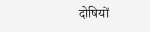दोषियों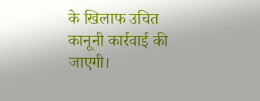के खिलाफ उचित कानूनी कार्रवाई की जाएगी।